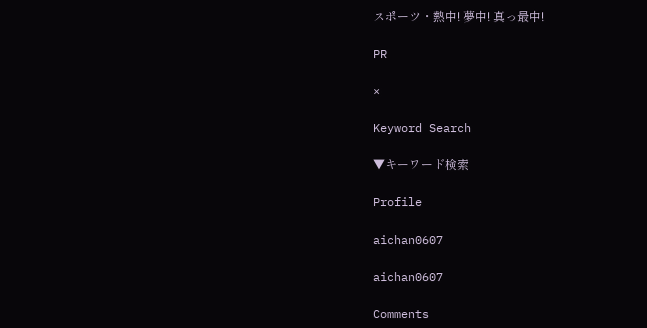スポーツ・熱中! 夢中! 真っ最中!

PR

×

Keyword Search

▼キーワード検索

Profile

aichan0607

aichan0607

Comments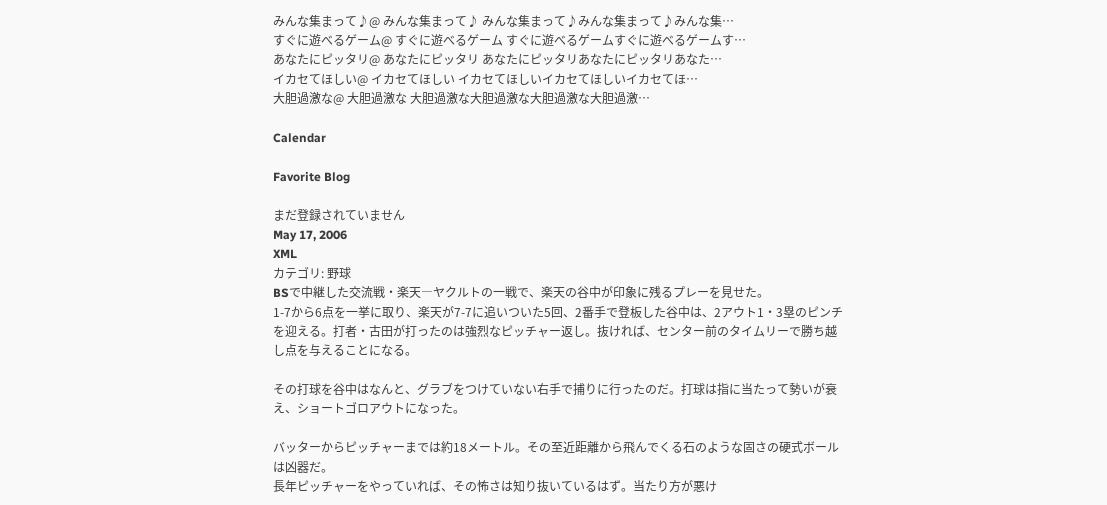みんな集まって♪@ みんな集まって♪ みんな集まって♪みんな集まって♪みんな集…
すぐに遊べるゲーム@ すぐに遊べるゲーム すぐに遊べるゲームすぐに遊べるゲームす…
あなたにピッタリ@ あなたにピッタリ あなたにピッタリあなたにピッタリあなた…
イカセてほしい@ イカセてほしい イカセてほしいイカセてほしいイカセてほ…
大胆過激な@ 大胆過激な 大胆過激な大胆過激な大胆過激な大胆過激…

Calendar

Favorite Blog

まだ登録されていません
May 17, 2006
XML
カテゴリ: 野球
BSで中継した交流戦・楽天―ヤクルトの一戦で、楽天の谷中が印象に残るプレーを見せた。
1-7から6点を一挙に取り、楽天が7-7に追いついた5回、2番手で登板した谷中は、2アウト1・3塁のピンチを迎える。打者・古田が打ったのは強烈なピッチャー返し。抜ければ、センター前のタイムリーで勝ち越し点を与えることになる。

その打球を谷中はなんと、グラブをつけていない右手で捕りに行ったのだ。打球は指に当たって勢いが衰え、ショートゴロアウトになった。

バッターからピッチャーまでは約18メートル。その至近距離から飛んでくる石のような固さの硬式ボールは凶器だ。
長年ピッチャーをやっていれば、その怖さは知り抜いているはず。当たり方が悪け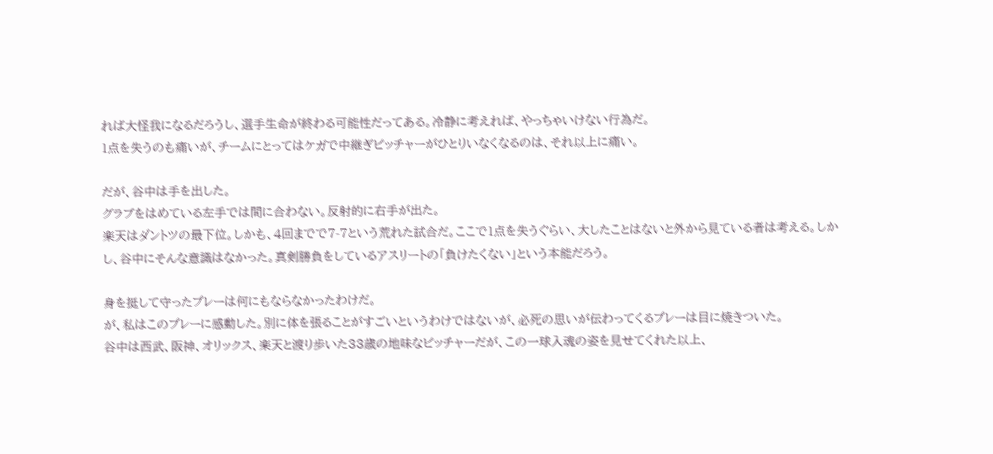れば大怪我になるだろうし、選手生命が終わる可能性だってある。冷静に考えれば、やっちゃいけない行為だ。
1点を失うのも痛いが、チームにとってはケガで中継ぎピッチャーがひとりいなくなるのは、それ以上に痛い。

だが、谷中は手を出した。
グラブをはめている左手では間に合わない。反射的に右手が出た。
楽天はダントツの最下位。しかも、4回までで7-7という荒れた試合だ。ここで1点を失うぐらい、大したことはないと外から見ている者は考える。しかし、谷中にそんな意識はなかった。真剣勝負をしているアスリートの「負けたくない」という本能だろう。

身を挺して守ったプレーは何にもならなかったわけだ。
が、私はこのプレーに感動した。別に体を張ることがすごいというわけではないが、必死の思いが伝わってくるプレーは目に焼きついた。
谷中は西武、阪神、オリックス、楽天と渡り歩いた33歳の地味なピッチャーだが、この一球入魂の姿を見せてくれた以上、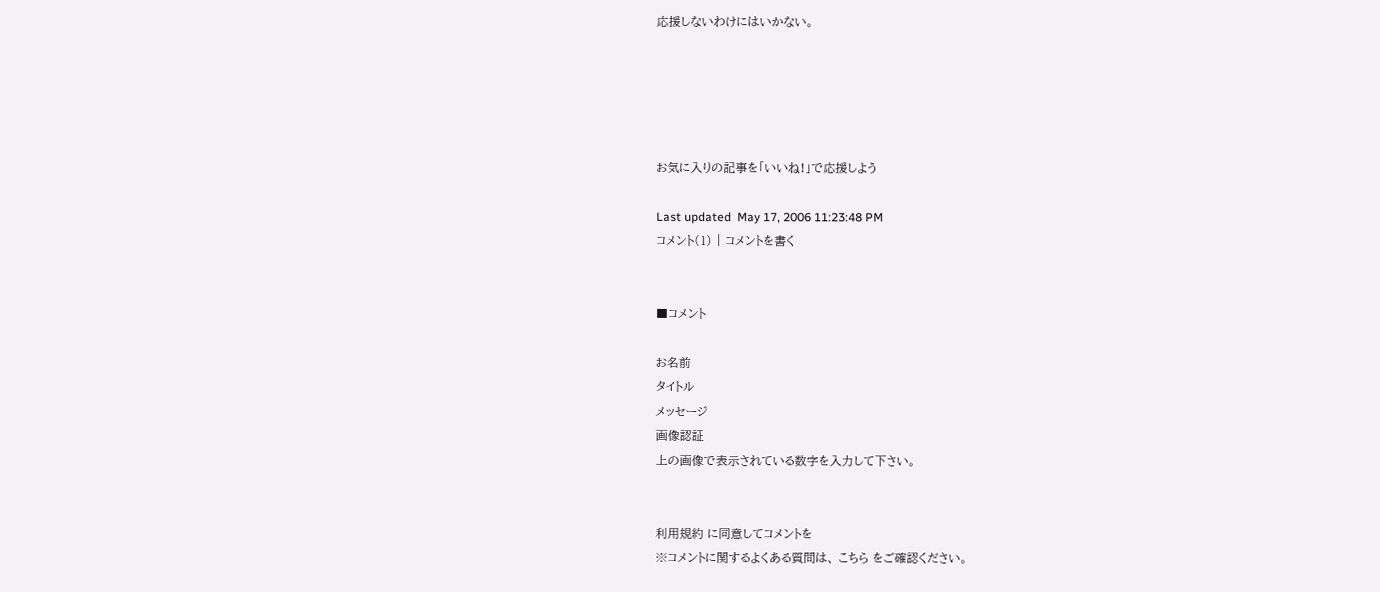応援しないわけにはいかない。





お気に入りの記事を「いいね!」で応援しよう

Last updated  May 17, 2006 11:23:48 PM
コメント(1) | コメントを書く


■コメント

お名前
タイトル
メッセージ
画像認証
上の画像で表示されている数字を入力して下さい。


利用規約 に同意してコメントを
※コメントに関するよくある質問は、 こちら をご確認ください。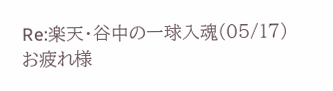Re:楽天・谷中の一球入魂(05/17)
お疲れ様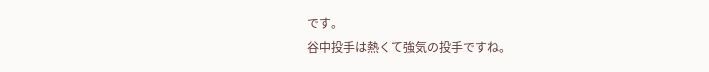です。
谷中投手は熱くて強気の投手ですね。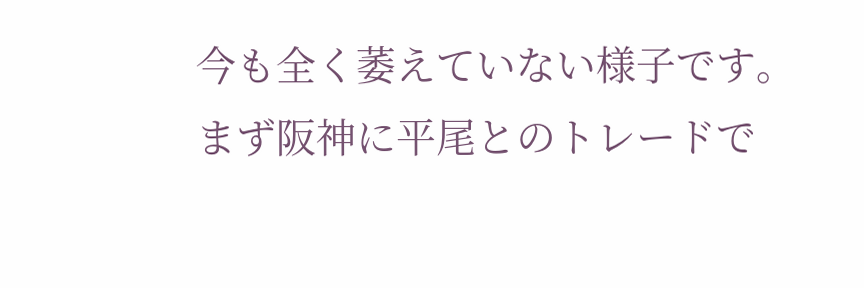今も全く萎えていない様子です。
まず阪神に平尾とのトレードで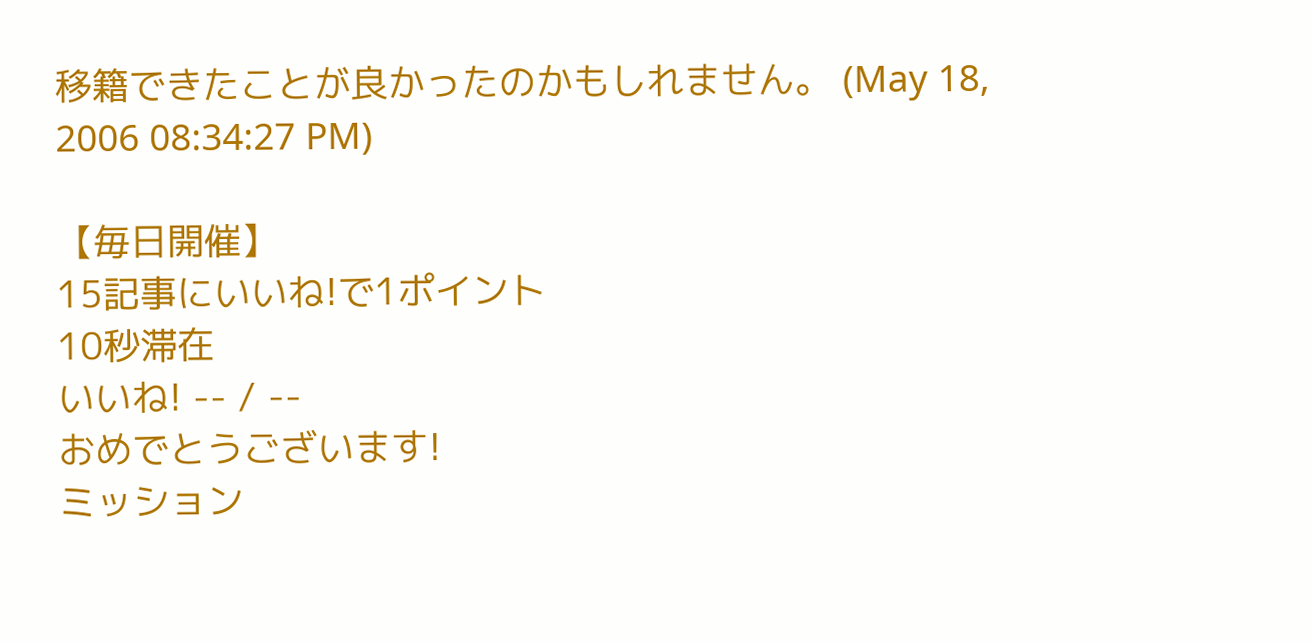移籍できたことが良かったのかもしれません。 (May 18, 2006 08:34:27 PM)

【毎日開催】
15記事にいいね!で1ポイント
10秒滞在
いいね! -- / --
おめでとうございます!
ミッション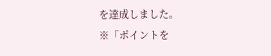を達成しました。
※「ポイントを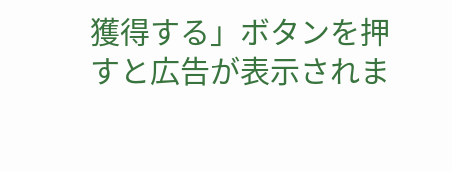獲得する」ボタンを押すと広告が表示されま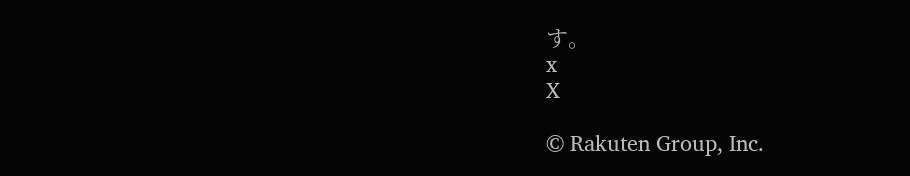す。
x
X

© Rakuten Group, Inc.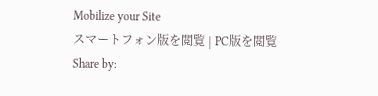Mobilize your Site
スマートフォン版を閲覧 | PC版を閲覧
Share by: